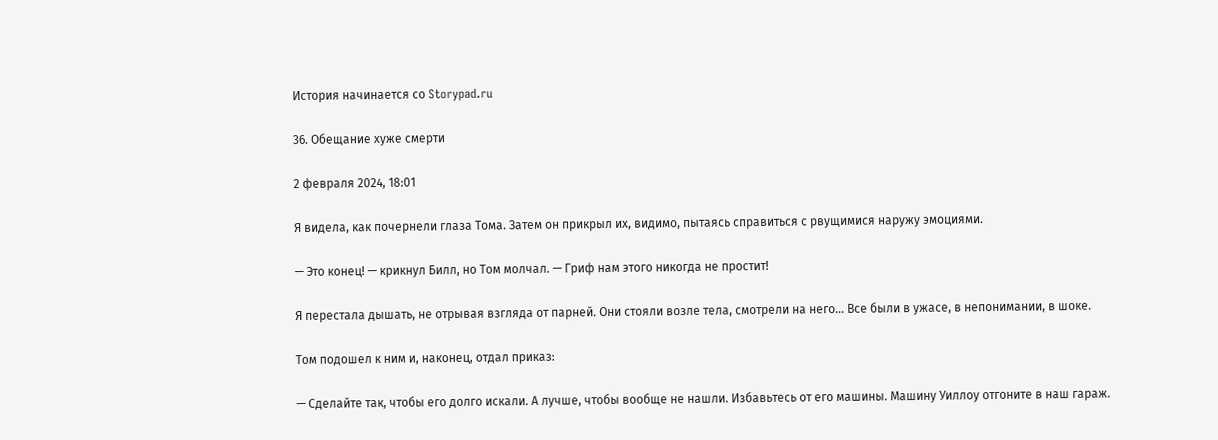История начинается со Storypad.ru

36. Обещание хуже смерти

2 февраля 2024, 18:01

Я видела, как почернели глаза Тома. Затем он прикрыл их, видимо, пытаясь справиться с рвущимися наружу эмоциями.

— Это конец! — крикнул Билл, но Том молчал. — Гриф нам этого никогда не простит!

Я перестала дышать, не отрывая взгляда от парней. Они стояли возле тела, смотрели на него… Все были в ужасе, в непонимании, в шоке.

Том подошел к ним и, наконец, отдал приказ:

— Сделайте так, чтобы его долго искали. А лучше, чтобы вообще не нашли. Избавьтесь от его машины. Машину Уиллоу отгоните в наш гараж.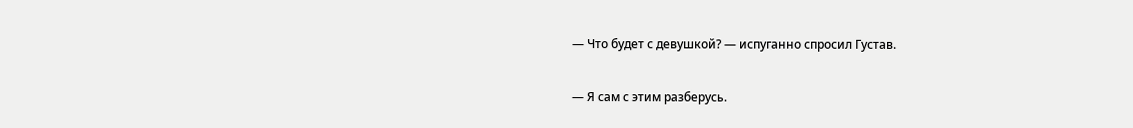— Что будет с девушкой? — испуганно спросил Густав.

— Я сам с этим разберусь.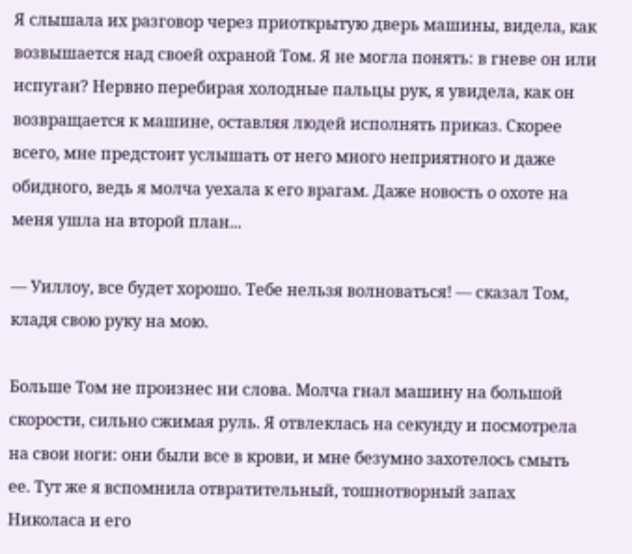Я слышала их разговор через приоткрытую дверь машины, видела, как возвышается над своей охраной Том. Я не могла понять: в гневе он или испуган? Нервно перебирая холодные пальцы рук, я увидела, как он возвращается к машине, оставляя людей исполнять приказ. Скорее всего, мне предстоит услышать от него много неприятного и даже обидного, ведь я молча уехала к его врагам. Даже новость о охоте на меня ушла на второй план...

— Уиллоу, все будет хорошо. Тебе нельзя волноваться! — сказал Том, кладя свою руку на мою.

Больше Том не произнес ни слова. Молча гнал машину на большой скорости, сильно сжимая руль. Я отвлеклась на секунду и посмотрела на свои ноги: они были все в крови, и мне безумно захотелось смыть ее. Тут же я вспомнила отвратительный, тошнотворный запах Николаса и его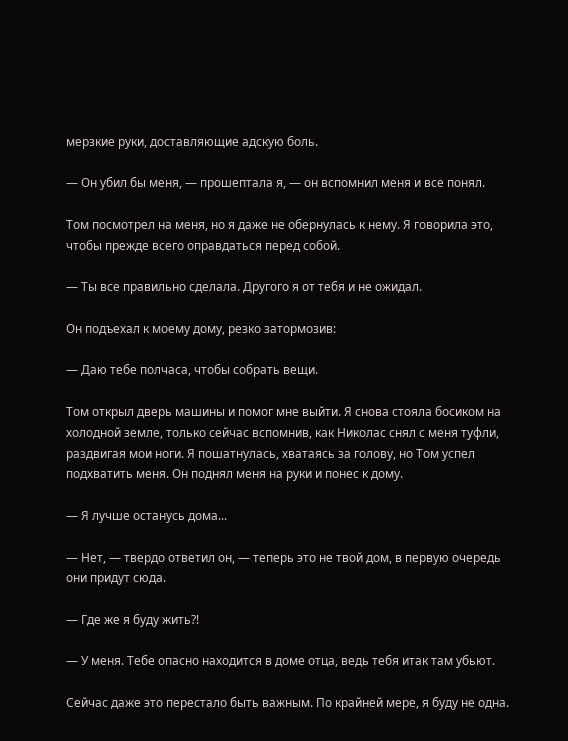мерзкие руки, доставляющие адскую боль.

— Он убил бы меня, — прошептала я, — он вспомнил меня и все понял.

Том посмотрел на меня, но я даже не обернулась к нему. Я говорила это, чтобы прежде всего оправдаться перед собой.

— Ты все правильно сделала. Другого я от тебя и не ожидал.

Он подъехал к моему дому, резко затормозив:

— Даю тебе полчаса, чтобы собрать вещи.

Том открыл дверь машины и помог мне выйти. Я снова стояла босиком на холодной земле, только сейчас вспомнив, как Николас снял с меня туфли, раздвигая мои ноги. Я пошатнулась, хватаясь за голову, но Том успел подхватить меня. Он поднял меня на руки и понес к дому.

— Я лучше останусь дома...

— Нет, — твердо ответил он, — теперь это не твой дом, в первую очередь они придут сюда.

— Где же я буду жить?!

— У меня. Тебе опасно находится в доме отца, ведь тебя итак там убьют.

Сейчас даже это перестало быть важным. По крайней мере, я буду не одна.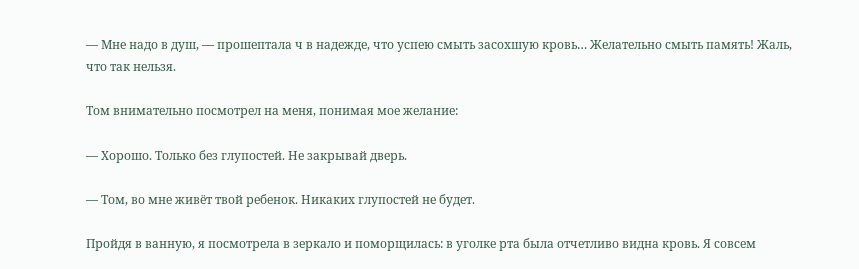— Мне надо в душ, — прошептала ч в надежде, что успею смыть засохшую кровь… Желательно смыть память! Жаль, что так нельзя.

Том внимательно посмотрел на меня, понимая мое желание:

— Хорошо. Только без глупостей. Не закрывай дверь.

— Том, во мне живёт твой ребенок. Никаких глупостей не будет.

Пройдя в ванную, я посмотрела в зеркало и поморщилась: в уголке рта была отчетливо видна кровь. Я совсем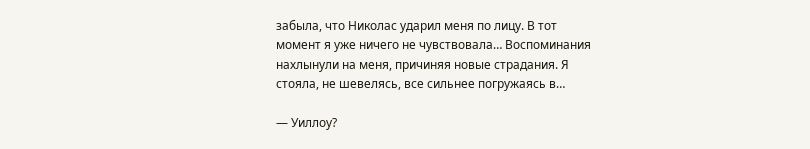забыла, что Николас ударил меня по лицу. В тот момент я уже ничего не чувствовала… Воспоминания нахлынули на меня, причиняя новые страдания. Я стояла, не шевелясь, все сильнее погружаясь в…

— Уиллоу?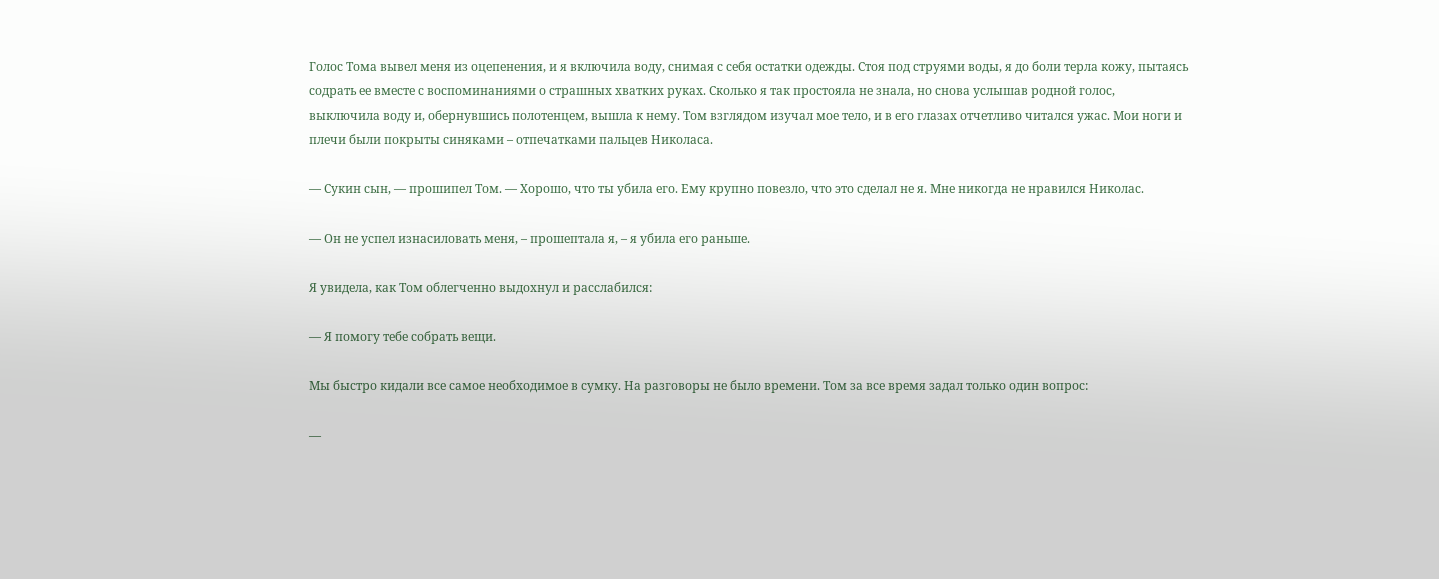Голос Тома вывел меня из оцепенения, и я включила воду, снимая с себя остатки одежды. Стоя под струями воды, я до боли терла кожу, пытаясь содрать ее вместе с воспоминаниями о страшных хватких руках. Сколько я так простояла не знала, но снова услышав родной голос, выключила воду и, обернувшись полотенцем, вышла к нему. Том взглядом изучал мое тело, и в его глазах отчетливо читался ужас. Мои ноги и плечи были покрыты синяками – отпечатками пальцев Николаса.

— Сукин сын, — прошипел Том. — Хорошо, что ты убила его. Ему крупно повезло, что это сделал не я. Мне никогда не нравился Николас.

— Он не успел изнасиловать меня, – прошептала я, – я убила его раньше.

Я увидела, как Том облегченно выдохнул и расслабился:

— Я помогу тебе собрать вещи.

Мы быстро кидали все самое необходимое в сумку. На разговоры не было времени. Том за все время задал только один вопрос:

—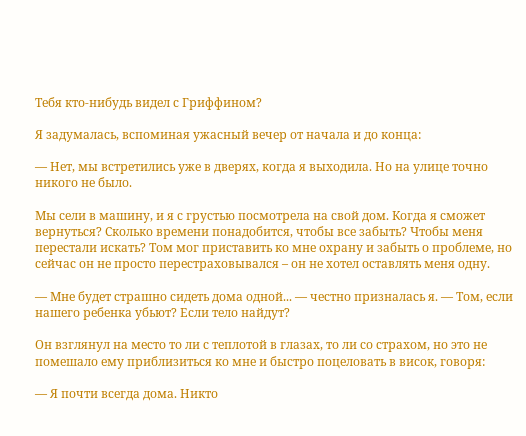Тебя кто-нибудь видел с Гриффином?

Я задумалась, вспоминая ужасный вечер от начала и до конца:

— Нет, мы встретились уже в дверях, когда я выходила. Но на улице точно никого не было.

Мы сели в машину, и я с грустью посмотрела на свой дом. Когда я сможет вернуться? Сколько времени понадобится, чтобы все забыть? Чтобы меня перестали искать? Том мог приставить ко мне охрану и забыть о проблеме, но сейчас он не просто перестраховывался – он не хотел оставлять меня одну.

— Мне будет страшно сидеть дома одной... — честно призналась я. — Том, если нашего ребенка убьют? Если тело найдут?

Он взглянул на место то ли с теплотой в глазах, то ли со страхом, но это не помешало ему приблизиться ко мне и быстро поцеловать в висок, говоря:

— Я почти всегда дома. Никто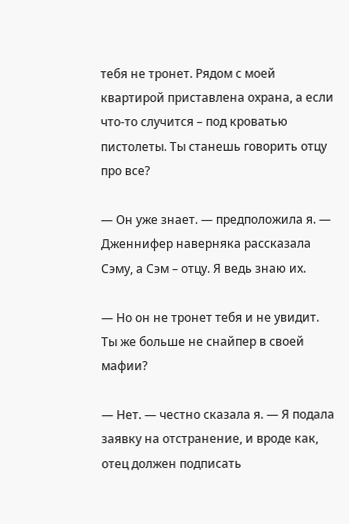тебя не тронет. Рядом с моей квартирой приставлена охрана, а если что-то случится – под кроватью пистолеты. Ты станешь говорить отцу про все?

— Он уже знает. — предположила я. — Дженнифер наверняка рассказала Сэму, а Сэм – отцу. Я ведь знаю их.

— Но он не тронет тебя и не увидит. Ты же больше не снайпер в своей мафии?

— Нет. — честно сказала я. — Я подала заявку на отстранение, и вроде как, отец должен подписать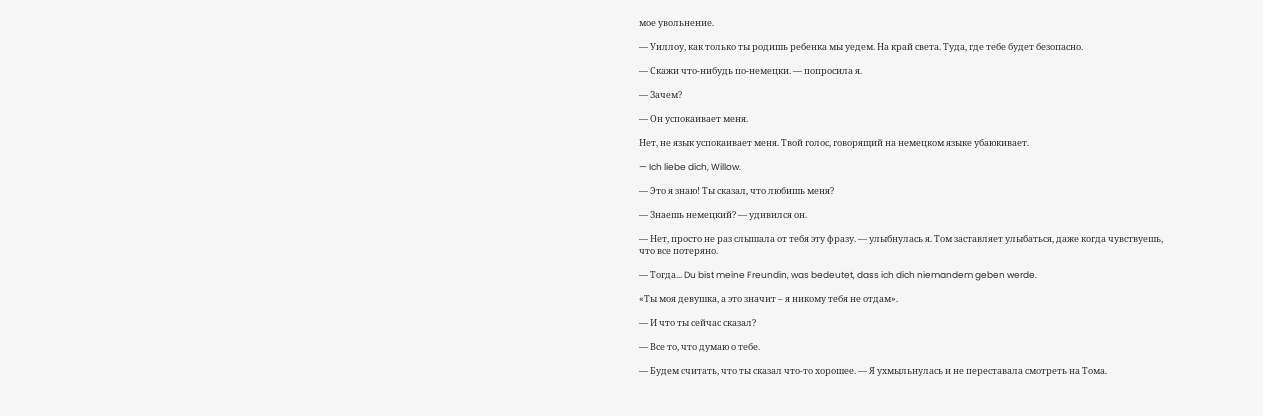мое увольнение.

— Уиллоу, как только ты родишь ребенка мы уедем. На край света. Туда, где тебе будет безопасно.

— Скажи что-нибудь по-немецки. — попросила я.

— Зачем?

— Он успокаивает меня.

Нет, не язык успокаивает меня. Твой голос, говорящий на немецком языке убаюкивает.

— Ich liebe dich, Willow.

— Это я знаю! Ты сказал, что любишь меня?

— Знаешь немецкий? — удивился он.

— Нет, просто не раз слышала от тебя эту фразу. — улыбнулась я. Том заставляет улыбаться, даже когда чувствуешь, что все потеряно.

— Тогда... Du bist meine Freundin, was bedeutet, dass ich dich niemandem geben werde.

«Ты моя девушка, а это значит – я никому тебя не отдам».

— И что ты сейчас сказал?

— Все то, что думаю о тебе.

— Будем считать, что ты сказал что-то хорошее. — Я ухмыльнулась и не переставала смотреть на Тома.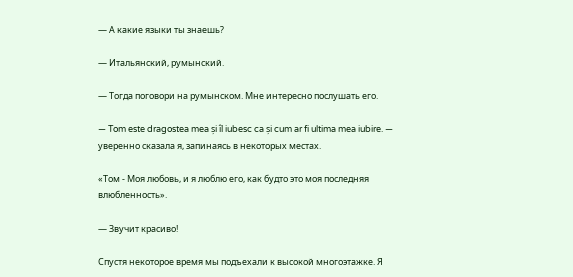— А какие языки ты знаешь?

— Итальянский, румынский.

— Тогда поговори на румынском. Мне интересно послушать его.

— Tom este dragostea mea și îl iubesc ca și cum ar fi ultima mea iubire. — уверенно сказала я, запинаясь в некоторых местах.

«Том - Моя любовь, и я люблю его, как будто это моя последняя влюбленность».

— Звучит красиво!

Спустя некоторое время мы подъехали к высокой многоэтажке. Я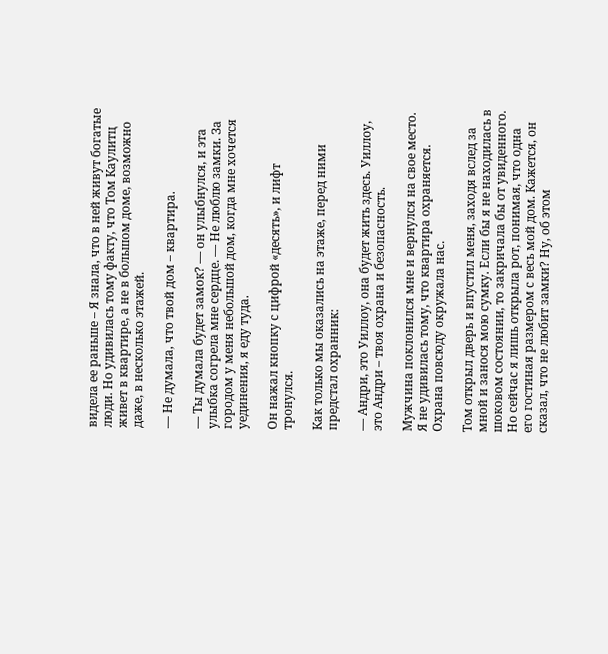видела ее раньше – Я знала, что в ней живут богатые люди. Но удивилась тому факту, что Том Каулитц живет в квартире, а не в большом доме, возможно даже, в несколько этажей.

— Не думала, что твой дом – квартира.

— Ты думала будет замок? — он улыбнулся, и эта улыбка согрела мне сердце. — Не люблю замки. За городом у меня небольшой дом, когда мне хочется уединения, я еду туда.

Он нажал кнопку с цифрой «десять», и лифт тронулся.

Как только мы оказались на этаже, перед ними предстал охранник:

— Андри, это Уиллоу, она будет жить здесь. Уиллоу, это Андри – твоя охрана и безопасность.

Мужчина поклонился мне и вернулся на свое место. Я не удивилась тому, что квартира охраняется. Охрана повсюду окружала нас.

Том открыл дверь и впустил меня, заходя вслед за мной и занося мою сумку. Если бы я не находилась в шоковом состоянии, то закричала бы от увиденного. Но сейчас я лишь открыла рот, понимая, что одна его гостиная размером с весь мой дом. Кажется, он сказал, что не любит замки? Ну, об этом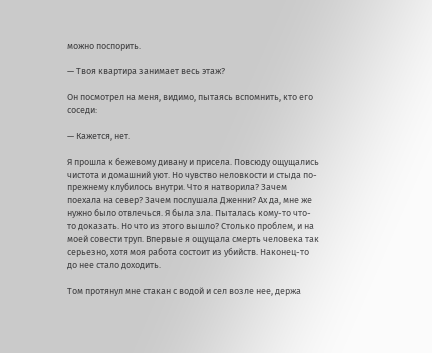можно поспорить.

— Твоя квартира занимает весь этаж?

Он посмотрел на меня, видимо, пытаясь вспомнить, кто его соседи:

— Кажется, нет.

Я прошла к бежевому дивану и присела. Повсюду ощущались чистота и домашний уют. Но чувство неловкости и стыда по-прежнему клубилось внутри. Что я натворила? Зачем поехала на север? Зачем послушала Дженни? Ах да, мне же нужно было отвлечься. Я была зла. Пыталась кому-то что-то доказать. Но что из этого вышло? Столько проблем, и на моей совести труп. Впервые я ощущала смерть человека так серьезно, хотя моя работа состоит из убийств. Наконец-то до нее стало доходить.

Том протянул мне стакан с водой и сел возле нее, держа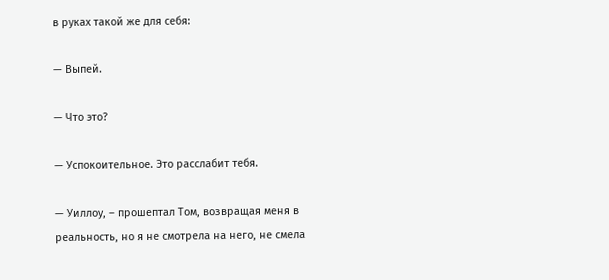в руках такой же для себя:

— Выпей.

— Что это?

— Успокоительное. Это расслабит тебя.

— Уиллоу, – прошептал Том, возвращая меня в реальность, но я не смотрела на него, не смела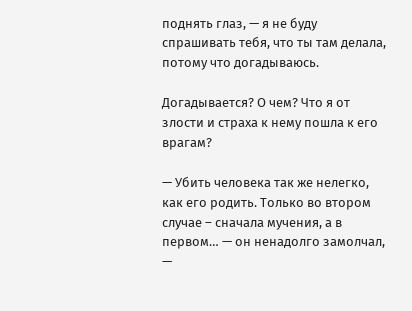поднять глаз, — я не буду спрашивать тебя, что ты там делала, потому что догадываюсь.

Догадывается? О чем? Что я от злости и страха к нему пошла к его врагам?

— Убить человека так же нелегко, как его родить. Только во втором случае – сначала мучения, а в первом… — он ненадолго замолчал, —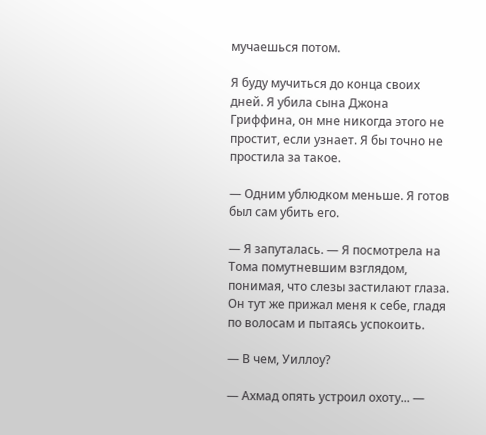мучаешься потом.

Я буду мучиться до конца своих дней. Я убила сына Джона Гриффина, он мне никогда этого не простит, если узнает. Я бы точно не простила за такое.

— Одним ублюдком меньше. Я готов был сам убить его.

— Я запуталась. — Я посмотрела на Тома помутневшим взглядом, понимая, что слезы застилают глаза. Он тут же прижал меня к себе, гладя по волосам и пытаясь успокоить.

— В чем, Уиллоу?

— Ахмад опять устроил охоту... —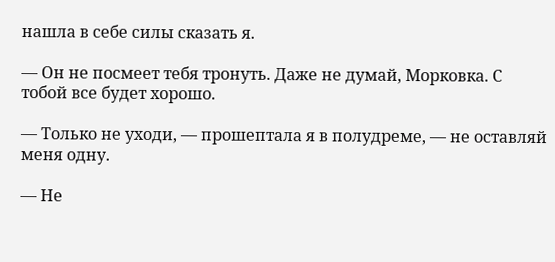нашла в себе силы сказать я.

— Он не посмеет тебя тронуть. Даже не думай, Морковка. С тобой все будет хорошо.

— Только не уходи, — прошептала я в полудреме, — не оставляй меня одну.

— Не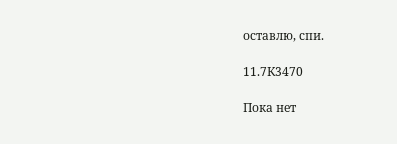оставлю, спи.

11.7К3470

Пока нет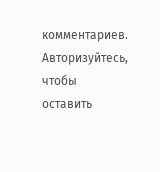комментариев. Авторизуйтесь, чтобы оставить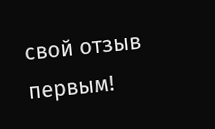свой отзыв первым!